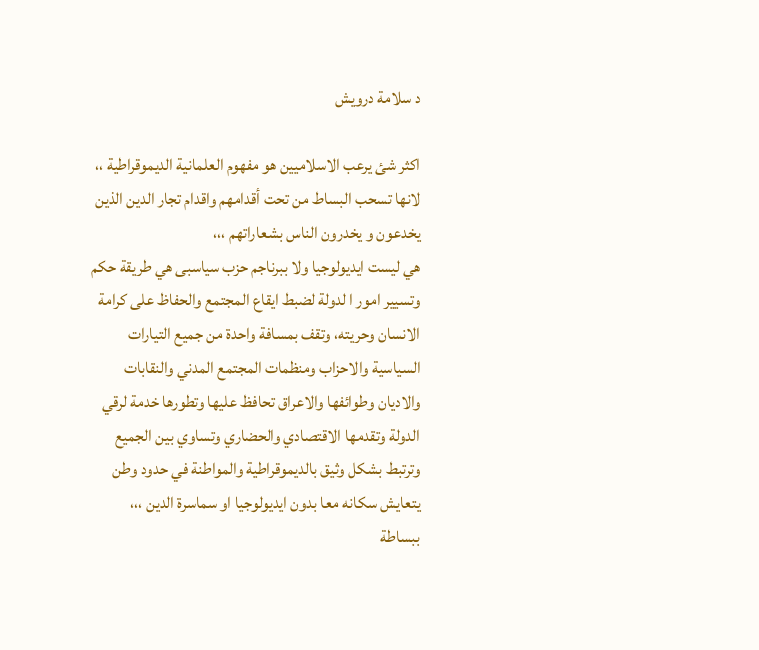د سلامة درويش

اكثر شئ يرعب الاسلاميين هو مفهوم العلمانية الديموقراطية ،، لانها تسحب البساط من تحت أقدامهم واقدام تجار الدين الذين يخدعون و يخدرون الناس بشعاراتهم ،،،
هي ليست ايديولوجيا ولا ببرناجم حزب سياسبى هي طريقة حكم وتسيير امور ا لدولة لضبط ايقاع المجتمع والحفاظ على كرامة الانسان وحريته، وتقف بمسافة واحدة من جميع التيارات السياسية والاحزاب ومنظمات المجتمع المدني والنقابات والاديان وطوائفها والاعراق تحافظ عليها وتطورها خدمة لرقي الدولة وتقدمها الاقتصادي والحضاري وتساوي بين الجميع وترتبط بشكل وثيق بالديموقراطية والمواطنة في حدود وطن يتعايش سكانه معا بدون ايديولوجيا او سماسرة الدين ،،،
ببساطة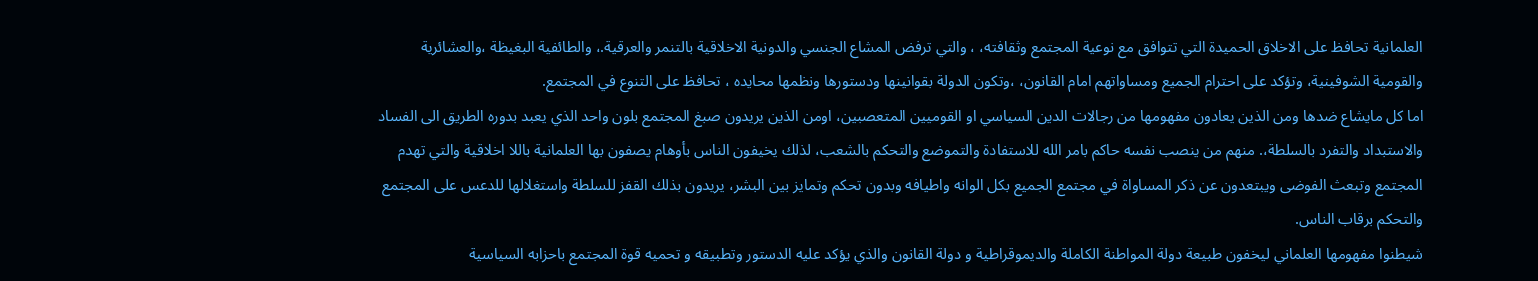العلمانية تحافظ على الاخلاق الحميدة التي تتوافق مع نوعية المجتمع وثقافته، ، والتي ترفض المشاع الجنسي والدونية الاخلاقية بالتنمر والعرقية.، والطائفية البغيظة ،والعشائرية والقومية الشوفينية، وتؤكد على احترام الجميع ومساواتهم امام القانون، ،وتكون الدولة بقوانينها ودستورها ونظمها محايده ، تحافظ على التنوع في المجتمع.
اما كل مايشاع ضدها ومن الذين يعادون مفهومها من رجالات الدين السياسي او القوميين المتعصبين، اومن الذين يريدون صبغ المجتمع بلون واحد الذي يعبد بدوره الطريق الى الفساد والاستبداد والتفرد بالسلطة،. منهم من ينصب نفسه حاكم بامر الله للاستفادة والتموضع والتحكم بالشعب، لذلك يخيفون الناس بأوهام يصفون بها العلمانية باللا اخلاقية والتي تهدم المجتمع وتبعث الفوضى ويبتعدون عن ذكر المساواة في مجتمع الجميع بكل الوانه واطيافه وبدون تحكم وتمايز بين البشر، يريدون بذلك القفز للسلطة واستغلالها للدعس على المجتمع والتحكم برقاب الناس.
شيطنوا مفهومها العلماني ليخفون طبيعة دولة المواطنة الكاملة والديموقراطية و دولة القانون والذي يؤكد عليه الدستور وتطبيقه و تحميه قوة المجتمع باحزابه السياسية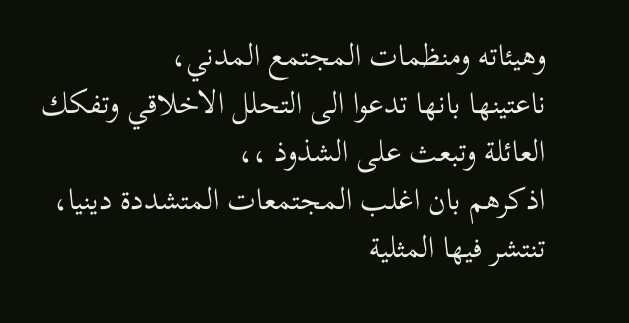وهيئاته ومنظمات المجتمع المدني،
ناعتينها بانها تدعوا الى التحلل الاخلاقي وتفكك العائلة وتبعث على الشذوذ ،،
اذكرهم بان اغلب المجتمعات المتشددة دينيا، تنتشر فيها المثلية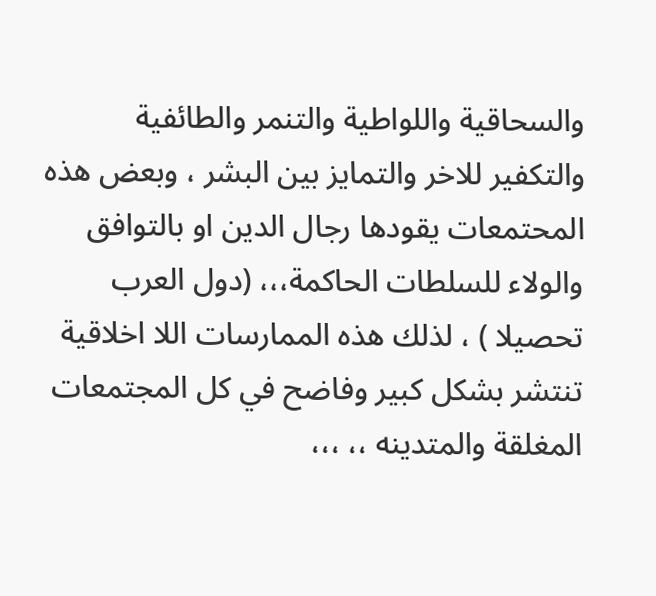والسحاقية واللواطية والتنمر والطائفية والتكفير للاخر والتمايز بين البشر ، وبعض هذه المحتمعات يقودها رجال الدين او بالتوافق والولاء للسلطات الحاكمة،،، (دول العرب تحصيلا ) ، لذلك هذه الممارسات اللا اخلاقية تنتشر بشكل كبير وفاضح في كل المجتمعات المغلقة والمتدينه ،، ،،،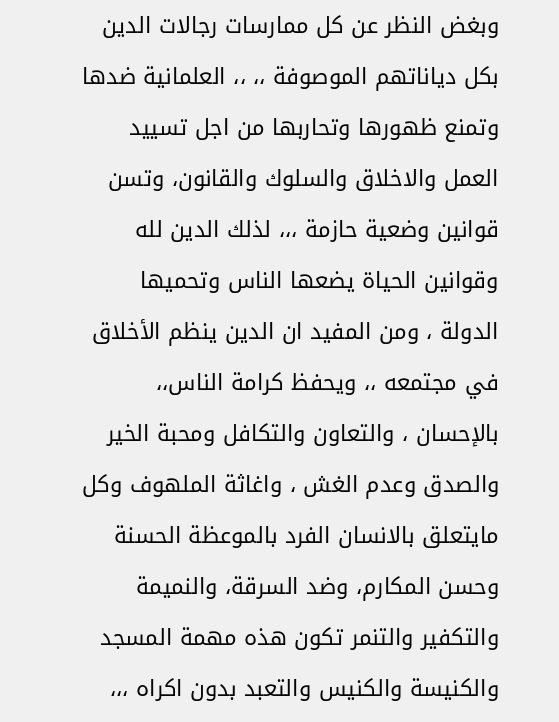وبغض النظر عن كل ممارسات رجالات الدين بكل دياناتهم الموصوفة ،، ،، العلمانية ضدها وتمنع ظهورها وتحاربها من اجل تسييد العمل والاخلاق والسلوك والقانون، وتسن قوانين وضعية حازمة ،،، لذلك الدين لله وقوانين الحياة يضعها الناس وتحميها الدولة ، ومن المفيد ان الدين ينظم الأخلاق في مجتمعه ،، ويحفظ كرامة الناس،، بالإحسان ، والتعاون والتكافل ومحبة الخير والصدق وعدم الغش ، واغاثة الملهوف وكل مايتعلق بالانسان الفرد بالموعظة الحسنة وحسن المكارم، وضد السرقة، والنميمة والتكفير والتنمر تكون هذه مهمة المسجد والكنيسة والكنيس والتعبد بدون اكراه ،،،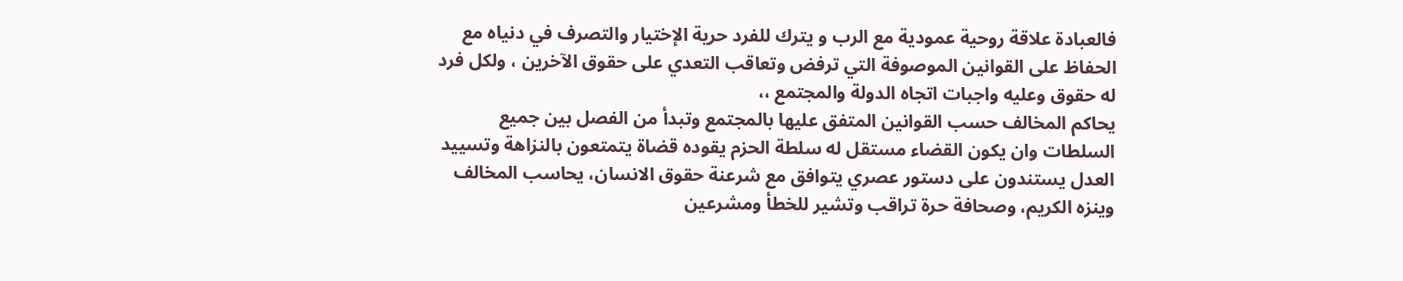فالعبادة علاقة روحية عمودية مع الرب و يترك للفرد حرية الإختيار والتصرف في دنياه مع الحفاظ على القوانين الموصوفة التي ترفض وتعاقب التعدي على حقوق الآخرين ، ولكل فرد له حقوق وعليه واجبات اتجاه الدولة والمجتمع ،،
يحاكم المخالف حسب القوانين المتفق عليها بالمجتمع وتبدأ من الفصل بين جميع السلطات وان يكون القضاء مستقل له سلطة الحزم يقوده قضاة يتمتعون بالنزاهة وتسييد العدل يستندون على دستور عصري يتوافق مع شرعنة حقوق الانسان، يحاسب المخالف وينزه الكريم، وصحافة حرة تراقب وتشير للخطأ ومشرعين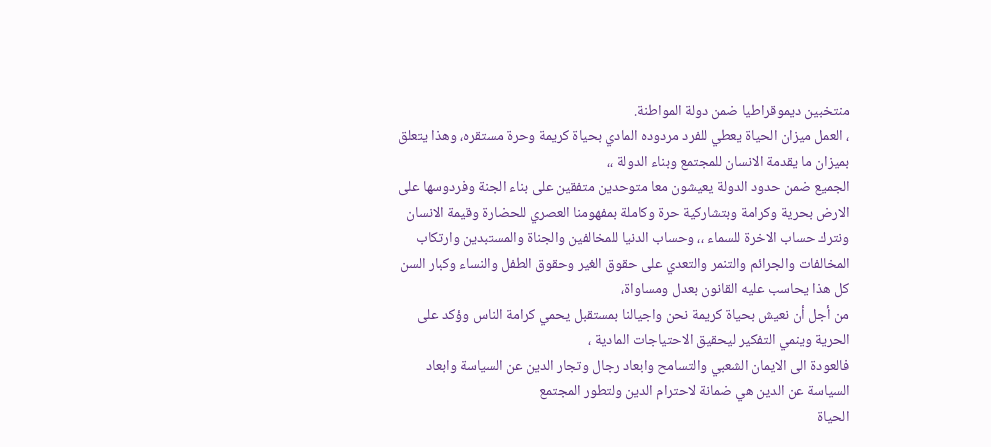منتخبين ديموقراطيا ضمن دولة المواطنة.
، العمل ميزان الحياة يعطي للفرد مردوده المادي بحياة كريمة وحرة مستقره، وهذا يتعلق بميزان ما يقدمة الانسان للمجتمع وبناء الدولة ،،
الجميع ضمن حدود الدولة يعيشون معا متوحدين متفقين على بناء الجنة وفردوسها على الارض بحرية وكرامة وبتشاركية حرة وكاملة بمفهومنا العصري للحضارة وقيمة الانسان ونترك حساب الاخرة للسماء ،، وحساب الدنيا للمخالفين والجناة والمستبدين وارتكاب المخالفات والجرائم والتنمر والتعدي على حقوق الغير وحقوق الطفل والنساء وكبار السن كل هذا يحاسب عليه القانون بعدل ومساواة،
من أجل أن نعيش بحياة كريمة نحن واجيالنا بمستقبل يحمي كرامة الناس وؤكد على الحرية وينمي التفكير ليحقيق الاحتياجات المادية ،
فالعودة الى الايمان الشعبي والتسامح وابعاد رجال وتجار الدين عن السياسة وابعاد السياسة عن الدين هي ضمانة لاحترام الدين ولتطور المجتمع
الحياة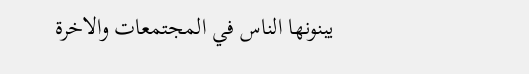يبنونها الناس في المجتمعات والاخرة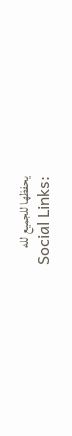يحفظها للجميع لله
Social Links: